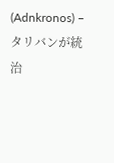(Adnkronos) – タリバンが統治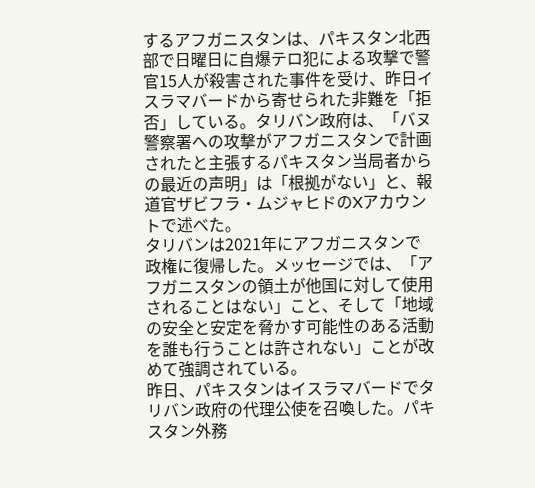するアフガニスタンは、パキスタン北西部で日曜日に自爆テロ犯による攻撃で警官15人が殺害された事件を受け、昨日イスラマバードから寄せられた非難を「拒否」している。タリバン政府は、「バヌ警察署への攻撃がアフガニスタンで計画されたと主張するパキスタン当局者からの最近の声明」は「根拠がない」と、報道官ザビフラ・ムジャヒドのXアカウントで述べた。
タリバンは2021年にアフガニスタンで政権に復帰した。メッセージでは、「アフガニスタンの領土が他国に対して使用されることはない」こと、そして「地域の安全と安定を脅かす可能性のある活動を誰も行うことは許されない」ことが改めて強調されている。
昨日、パキスタンはイスラマバードでタリバン政府の代理公使を召喚した。パキスタン外務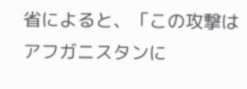省によると、「この攻撃はアフガニスタンに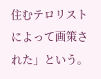住むテロリストによって画策された」という。